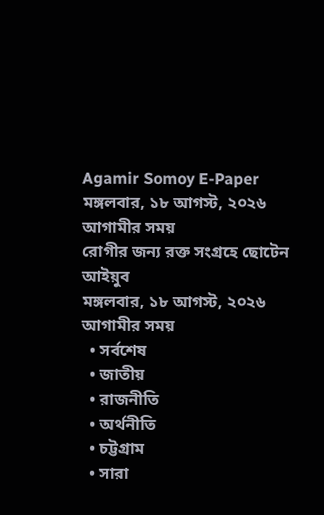Agamir Somoy E-Paper
মঙ্গলবার, ১৮ আগস্ট, ২০২৬
আগামীর সময়
রোগীর জন্য রক্ত সংগ্রহে ছোটেন আইয়ুব
মঙ্গলবার, ১৮ আগস্ট, ২০২৬
আগামীর সময়
  • সর্বশেষ
  • জাতীয়
  • রাজনীতি
  • অর্থনীতি
  • চট্টগ্রাম
  • সারা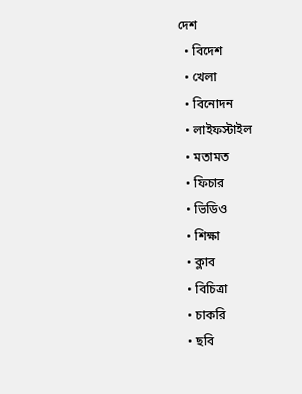দেশ
  • বিদেশ
  • খেলা
  • বিনোদন
  • লাইফস্টাইল
  • মতামত
  • ফিচার
  • ভিডিও
  • শিক্ষা
  • ক্লাব
  • বিচিত্রা
  • চাকরি
  • ছবি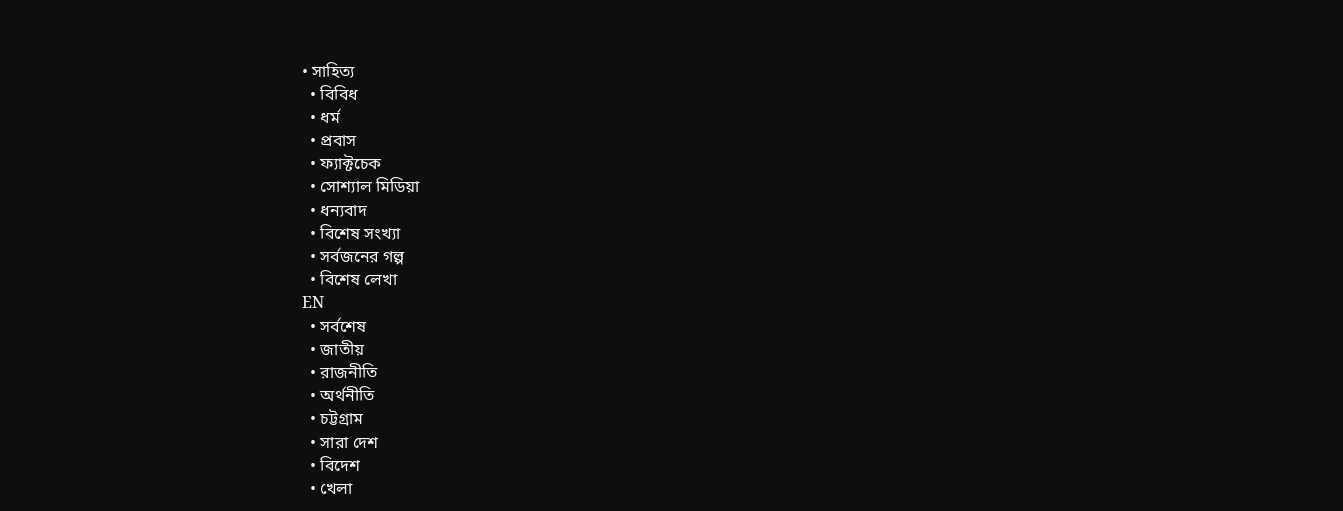• সাহিত্য
  • বিবিধ
  • ধর্ম
  • প্রবাস
  • ফ্যাক্টচেক
  • সোশ্যাল মিডিয়া
  • ধন্যবাদ
  • বিশেষ সংখ্যা
  • সর্বজনের গল্প
  • বিশেষ লেখা
EN
  • সর্বশেষ
  • জাতীয়
  • রাজনীতি
  • অর্থনীতি
  • চট্টগ্রাম
  • সারা দেশ
  • বিদেশ
  • খেলা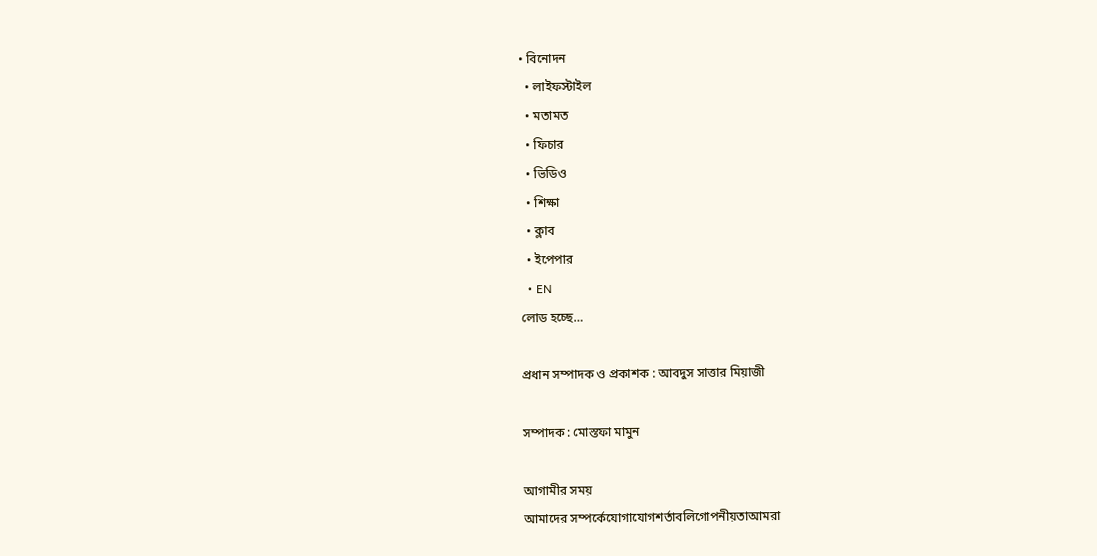• বিনোদন
  • লাইফস্টাইল
  • মতামত
  • ফিচার
  • ভিডিও
  • শিক্ষা
  • ক্লাব
  • ইপেপার
  • EN
লোড হচ্ছে…

প্রধান সম্পাদক ও প্রকাশক : আবদুস সাত্তার মিয়াজী

সম্পাদক : মোস্তফা মামুন

আগামীর সময়
আমাদের সম্পর্কেযোগাযোগশর্তাবলিগোপনীয়তাআমরা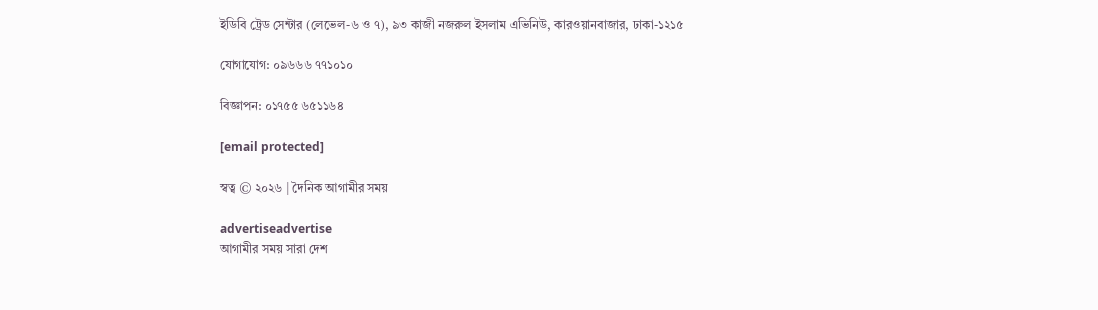ইডিবি ট্রেড সেন্টার (লেভেল-৬ ও ৭), ৯৩ কাজী নজরুল ইসলাম এভিনিউ, কারওয়ানবাজার, ঢাকা-১২১৫

যোগাযোগ: ০৯৬৬৬ ৭৭১০১০

বিজ্ঞাপন: ০১৭৫৫ ৬৫১১৬৪

[email protected]

স্বত্ব © ২০২৬ | দৈনিক আগামীর সময়

advertiseadvertise
আগামীর সময় সারা দেশ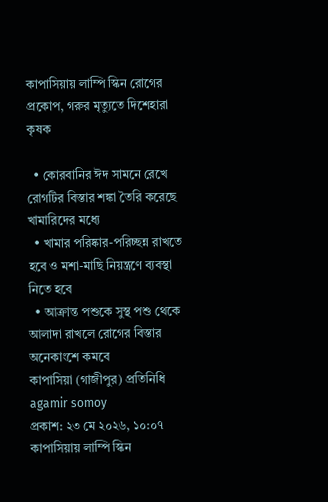কাপাসিয়ায় লাম্পি স্কিন রোগের প্রকোপ, গরুর মৃত্যুতে দিশেহারা কৃষক

  • কোরবানির ঈদ সামনে রেখে রোগটির বিস্তার শঙ্কা তৈরি করেছে খামারিদের মধ্যে
  • খামার পরিষ্কার-পরিচ্ছন্ন রাখতে হবে ও মশা-মাছি নিয়ন্ত্রণে ব্যবস্থা নিতে হবে
  • আক্রান্ত পশুকে সুস্থ পশু থেকে আলাদা রাখলে রোগের বিস্তার অনেকাংশে কমবে
কাপাসিয়া (গাজীপুর) প্রতিনিধি
agamir somoy
প্রকাশ: ২৩ মে ২০২৬, ১০:০৭
কাপাসিয়ায় লাম্পি স্কিন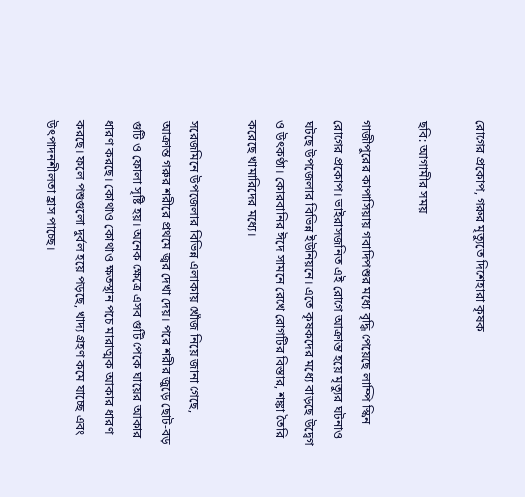রোগের প্রকোপ, গরুর মৃত্যুতে দিশেহারা কৃষক

ছবি: আগামীর সময়

গাজীপুরের কাপাসিয়ায় গবাদিপশুর মধ্যে বৃদ্ধি পেয়েছে লাম্পি স্কিন রোগের প্রকোপ। ভাইরাসজনিত এই রোগে আক্রান্ত হয়ে মৃত্যুর ঘটনাও ঘটছে উপজেলার বিভিন্ন ইউনিয়নে। এতে কৃষকদের মধ্যে বাড়ছে উদ্বেগ ও উৎকণ্ঠা। কোরবানির ঈদে সামনে রেখে রোগটির বিস্তার, শঙ্কা তৈরি করেছে খামারিদের মধ্যে।

সরেজমিনে উপজেলার বিভিন্ন এলাকায় খোঁজ নিয়ে জানা গেছে, আক্রান্ত গরুর শরীরে প্রথমে জ্বর দেখা দেয়। পরে শরীর জুড়ে ছোট-বড় গুটি ও ফোলা সৃষ্টি হয়। অনেক ক্ষেত্রে এসব গুটি পেকে ঘায়ের আকার ধারণ করছে। কোথাও কোথাও ক্ষতস্থান পচে মারাত্মক আকার ধারণ করছে। ফলে পশুগুলো দুর্বল হয়ে পড়ছে, খাদ্য গ্রহণ কমে যাচ্ছে এবং উৎপাদনশীলতা হ্রাস পাচ্ছে।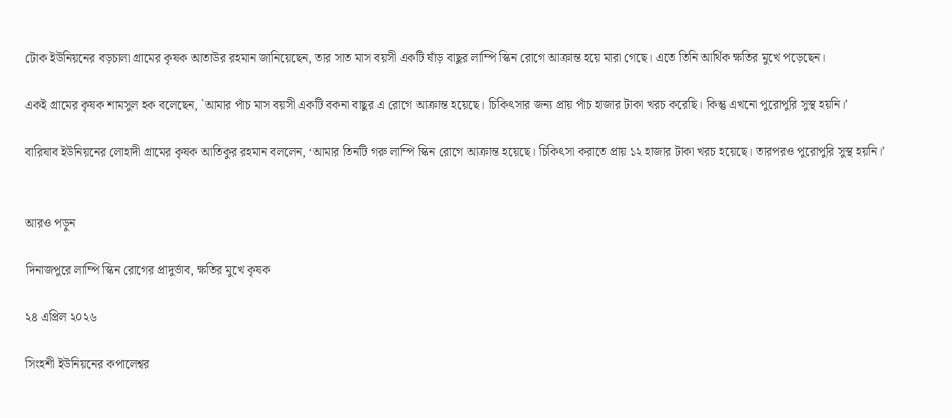টোক ইউনিয়নের বড়চালা গ্রামের কৃষক আতাউর রহমান জানিয়েছেন, তার সাত মাস বয়সী একটি ষাঁড় বাছুর লাম্পি স্কিন রোগে আক্রান্ত হয়ে মারা গেছে। এতে তিনি আর্থিক ক্ষতির মুখে পড়েছেন।

একই গ্রামের কৃষক শামসুল হক বলেছেন, `আমার পাঁচ মাস বয়সী একটি বকনা বাছুর এ রোগে আক্রান্ত হয়েছে। চিকিৎসার জন্য প্রায় পাঁচ হাজার টাকা খরচ করেছি। কিন্তু এখনো পুরোপুরি সুস্থ হয়নি।’

বারিষাব ইউনিয়নের লোহাদী গ্রামের কৃষক আতিকুর রহমান বললেন, ‘আমার তিনটি গরু লাম্পি স্কিন রোগে আক্রান্ত হয়েছে। চিকিৎসা করাতে প্রায় ১২ হাজার টাকা খরচ হয়েছে। তারপরও পুরোপুরি সুস্থ হয়নি।’


আরও পড়ুন

দিনাজপুরে লাম্পি স্কিন রোগের প্রাদুর্ভাব, ক্ষতির মুখে কৃষক

২৪ এপ্রিল ২০২৬

সিংহশী ইউনিয়নের কপালেশ্বর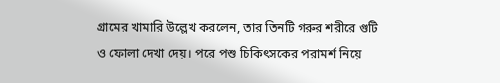গ্রামের খামারি উল্লেখ করলেন, তার তিনটি গরুর শরীরে গুটি ও ফোলা দেখা দেয়। পরে পশু চিকিৎসকের পরামর্শ নিয়ে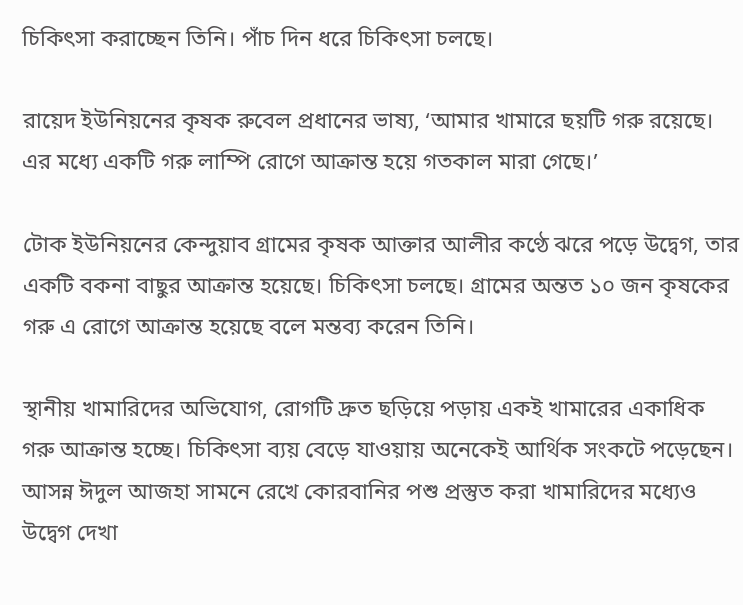চিকিৎসা করাচ্ছেন তিনি। পাঁচ দিন ধরে চিকিৎসা চলছে।

রায়েদ ইউনিয়নের কৃষক রুবেল প্রধানের ভাষ্য, ‘আমার খামারে ছয়টি গরু রয়েছে। এর মধ্যে একটি গরু লাম্পি রোগে আক্রান্ত হয়ে গতকাল মারা গেছে।’

টোক ইউনিয়নের কেন্দুয়াব গ্রামের কৃষক আক্তার আলীর কণ্ঠে ঝরে পড়ে উদ্বেগ, তার একটি বকনা বাছুর আক্রান্ত হয়েছে। চিকিৎসা চলছে। গ্রামের অন্তত ১০ জন কৃষকের গরু এ রোগে আক্রান্ত হয়েছে বলে মন্তব্য করেন তিনি।

স্থানীয় খামারিদের অভিযোগ, রোগটি দ্রুত ছড়িয়ে পড়ায় একই খামারের একাধিক গরু আক্রান্ত হচ্ছে। চিকিৎসা ব্যয় বেড়ে যাওয়ায় অনেকেই আর্থিক সংকটে পড়েছেন। আসন্ন ঈদুল আজহা সামনে রেখে কোরবানির পশু প্রস্তুত করা খামারিদের মধ্যেও উদ্বেগ দেখা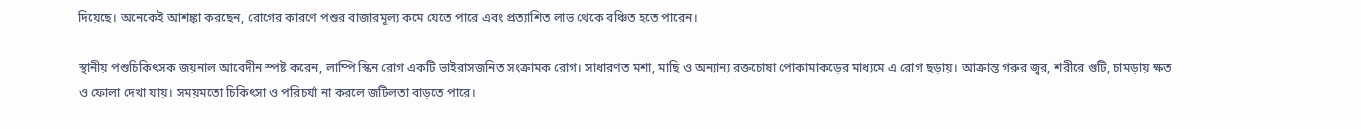দিয়েছে। অনেকেই আশঙ্কা করছেন, রোগের কারণে পশুর বাজারমূল্য কমে যেতে পারে এবং প্রত্যাশিত লাভ থেকে বঞ্চিত হতে পারেন।

স্থানীয় পশুচিকিৎসক জয়নাল আবেদীন স্পষ্ট করেন, লাম্পি স্কিন রোগ একটি ভাইরাসজনিত সংক্রামক রোগ। সাধারণত মশা, মাছি ও অন্যান্য রক্তচোষা পোকামাকড়ের মাধ্যমে এ রোগ ছড়ায়। আক্রান্ত গরুর জ্বর, শরীরে গুটি, চামড়ায় ক্ষত ও ফোলা দেখা যায়। সময়মতো চিকিৎসা ও পরিচর্যা না করলে জটিলতা বাড়তে পারে।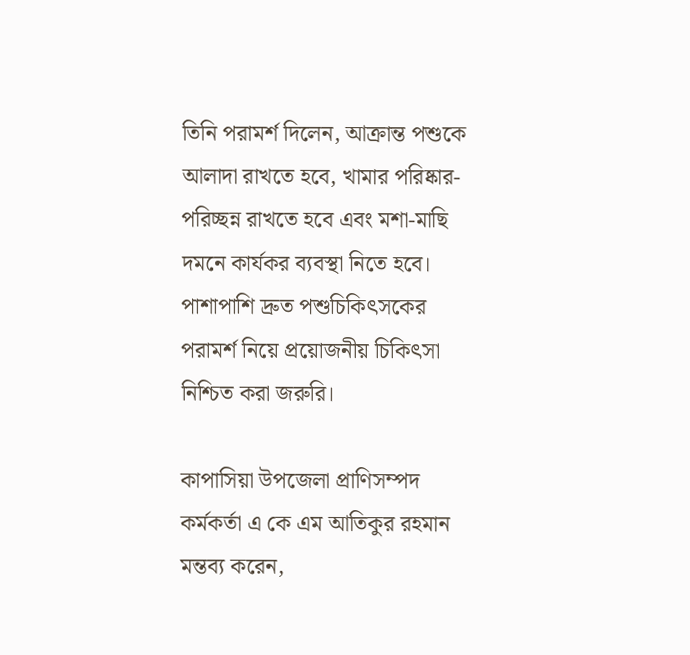তিনি পরামর্শ দিলেন, আক্রান্ত পশুকে আলাদা রাখতে হবে, খামার পরিষ্কার-পরিচ্ছন্ন রাখতে হবে এবং মশা-মাছি দমনে কার্যকর ব্যবস্থা নিতে হবে। পাশাপাশি দ্রুত পশুচিকিৎসকের পরামর্শ নিয়ে প্রয়োজনীয় চিকিৎসা নিশ্চিত করা জরুরি।

কাপাসিয়া উপজেলা প্রাণিসম্পদ কর্মকর্তা এ কে এম আতিকুর রহমান মন্তব্য করেন,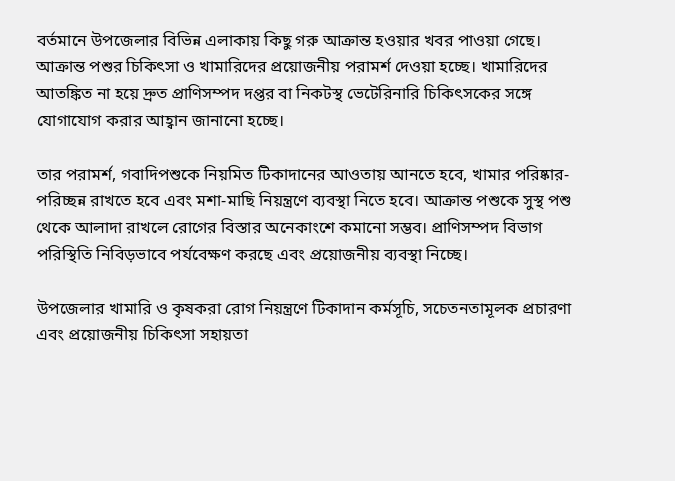বর্তমানে উপজেলার বিভিন্ন এলাকায় কিছু গরু আক্রান্ত হওয়ার খবর পাওয়া গেছে। আক্রান্ত পশুর চিকিৎসা ও খামারিদের প্রয়োজনীয় পরামর্শ দেওয়া হচ্ছে। খামারিদের আতঙ্কিত না হয়ে দ্রুত প্রাণিসম্পদ দপ্তর বা নিকটস্থ ভেটেরিনারি চিকিৎসকের সঙ্গে যোগাযোগ করার আহ্বান জানানো হচ্ছে।

তার পরামর্শ, গবাদিপশুকে নিয়মিত টিকাদানের আওতায় আনতে হবে, খামার পরিষ্কার-পরিচ্ছন্ন রাখতে হবে এবং মশা-মাছি নিয়ন্ত্রণে ব্যবস্থা নিতে হবে। আক্রান্ত পশুকে সুস্থ পশু থেকে আলাদা রাখলে রোগের বিস্তার অনেকাংশে কমানো সম্ভব। প্রাণিসম্পদ বিভাগ পরিস্থিতি নিবিড়ভাবে পর্যবেক্ষণ করছে এবং প্রয়োজনীয় ব্যবস্থা নিচ্ছে।

উপজেলার খামারি ও কৃষকরা রোগ নিয়ন্ত্রণে টিকাদান কর্মসূচি, সচেতনতামূলক প্রচারণা এবং প্রয়োজনীয় চিকিৎসা সহায়তা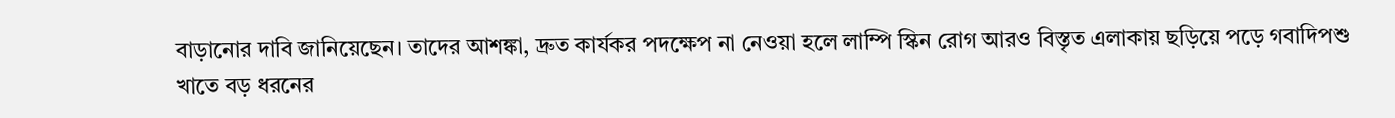বাড়ানোর দাবি জানিয়েছেন। তাদের আশঙ্কা, দ্রুত কার্যকর পদক্ষেপ না নেওয়া হলে লাম্পি স্কিন রোগ আরও বিস্তৃত এলাকায় ছড়িয়ে পড়ে গবাদিপশু খাতে বড় ধরনের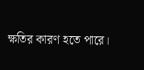ক্ষতির কারণ হতে পারে।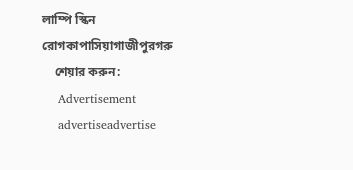লাম্পি স্কিন রোগকাপাসিয়াগাজীপুরগরু
    শেয়ার করুন:
    Advertisement
    advertiseadvertise